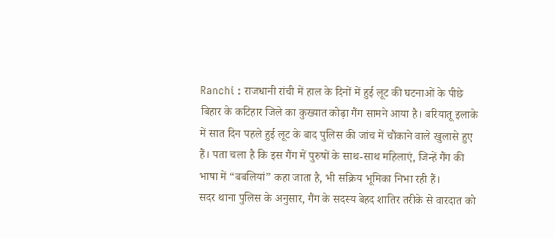Ranchi : राजधानी रांची में हाल के दिनों में हुई लूट की घटनाओं के पीछे बिहार के कटिहार जिले का कुख्यात कोढ़ा गैंग सामने आया है। बरियातू इलाके में सात दिन पहले हुई लूट के बाद पुलिस की जांच में चौंकाने वाले खुलासे हुए हैं। पता चला है कि इस गैंग में पुरुषों के साथ-साथ महिलाएं, जिन्हें गैंग की भाषा में “बबलियां” कहा जाता है, भी सक्रिय भूमिका निभा रही हैं।
सदर थाना पुलिस के अनुसार, गैंग के सदस्य बेहद शातिर तरीके से वारदात को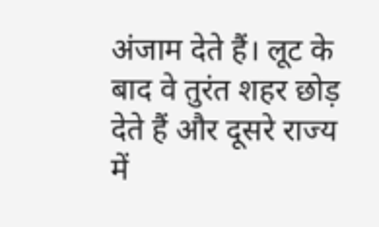अंजाम देते हैं। लूट के बाद वे तुरंत शहर छोड़ देते हैं और दूसरे राज्य में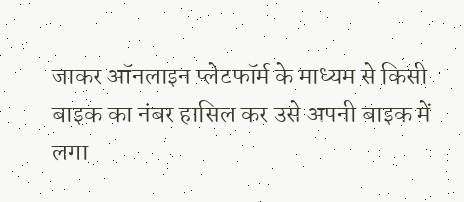जाकर ऑनलाइन प्लेटफॉर्म के माध्यम से किसी बाइक का नंबर हासिल कर उसे अपनी बाइक में लगा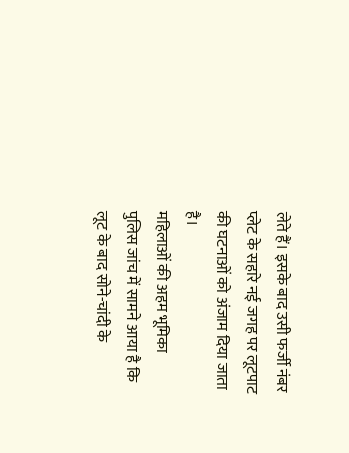लेते हैं। इसके बाद उसी फर्जी नंबर प्लेट के सहारे नई जगह पर लूटपाट की घटनाओं को अंजाम दिया जाता है।
महिलाओं की अहम भूमिका
पुलिस जांच में सामने आया है कि लूट के बाद सोने-चांदी के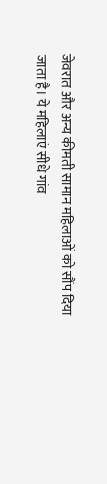जेवरात और अन्य कीमती सामान महिलाओं को सौंप दिया जाता है। ये महिलाएं सीधे गांव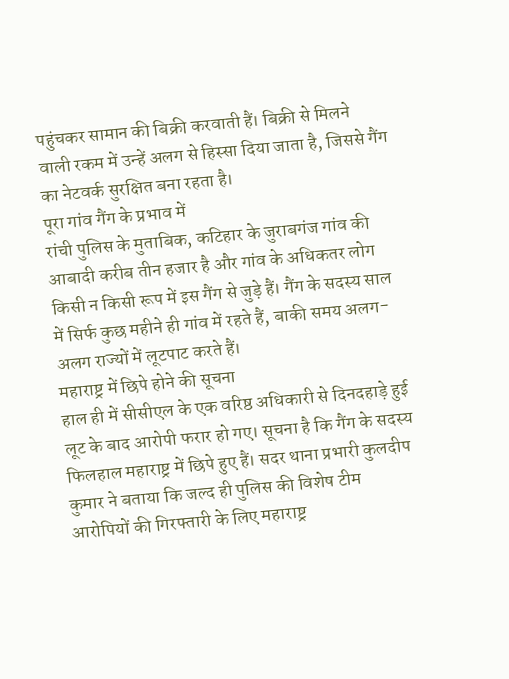पहुंचकर सामान की बिक्री करवाती हैं। बिक्री से मिलने वाली रकम में उन्हें अलग से हिस्सा दिया जाता है, जिससे गैंग का नेटवर्क सुरक्षित बना रहता है।
पूरा गांव गैंग के प्रभाव में
रांची पुलिस के मुताबिक, कटिहार के जुराबगंज गांव की आबादी करीब तीन हजार है और गांव के अधिकतर लोग किसी न किसी रूप में इस गैंग से जुड़े हैं। गैंग के सदस्य साल में सिर्फ कुछ महीने ही गांव में रहते हैं, बाकी समय अलग-अलग राज्यों में लूटपाट करते हैं।
महाराष्ट्र में छिपे होने की सूचना
हाल ही में सीसीएल के एक वरिष्ठ अधिकारी से दिनदहाड़े हुई लूट के बाद आरोपी फरार हो गए। सूचना है कि गैंग के सदस्य फिलहाल महाराष्ट्र में छिपे हुए हैं। सदर थाना प्रभारी कुलदीप कुमार ने बताया कि जल्द ही पुलिस की विशेष टीम आरोपियों की गिरफ्तारी के लिए महाराष्ट्र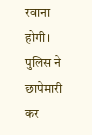रवाना होगी।
पुलिस ने छापेमारी कर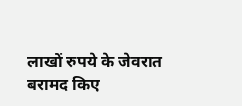लाखों रुपये के जेवरात बरामद किए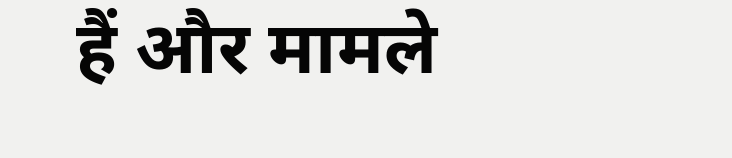हैं और मामले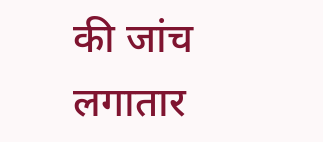की जांच लगातार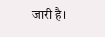जारी है।